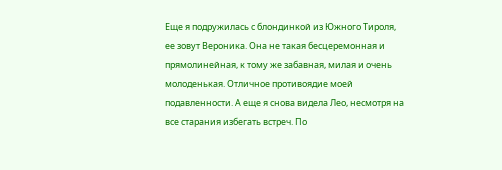Еще я подружилась с блондинкой из Южного Тироля, ее зовут Вероника. Она не такая бесцеремонная и прямолинейная, к тому же забавная, милая и очень молоденькая. Отличное противоядие моей подавленности. А еще я снова видела Лео, несмотря на все старания избегать встреч. По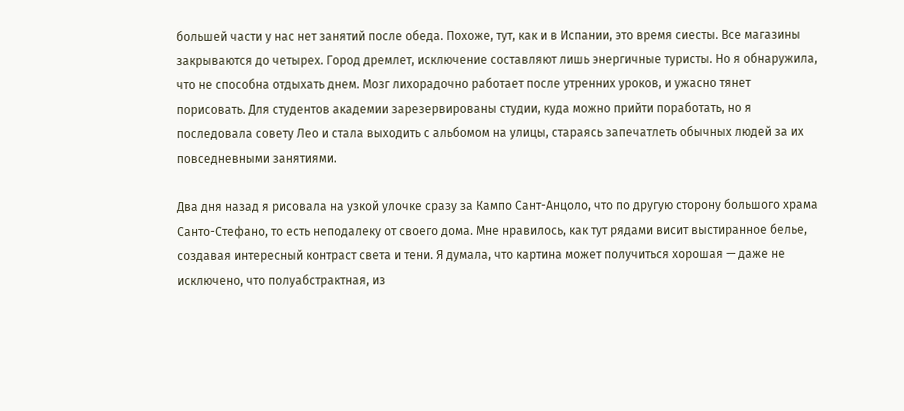большей части у нас нет занятий после обеда. Похоже, тут, как и в Испании, это время сиесты. Все магазины закрываются до четырех. Город дремлет, исключение составляют лишь энергичные туристы. Но я обнаружила, что не способна отдыхать днем. Мозг лихорадочно работает после утренних уроков, и ужасно тянет порисовать. Для студентов академии зарезервированы студии, куда можно прийти поработать, но я последовала совету Лео и стала выходить с альбомом на улицы, стараясь запечатлеть обычных людей за их повседневными занятиями.

Два дня назад я рисовала на узкой улочке сразу за Кампо Сант-Анцоло, что по другую сторону большого храма Санто-Стефано, то есть неподалеку от своего дома. Мне нравилось, как тут рядами висит выстиранное белье, создавая интересный контраст света и тени. Я думала, что картина может получиться хорошая — даже не исключено, что полуабстрактная, из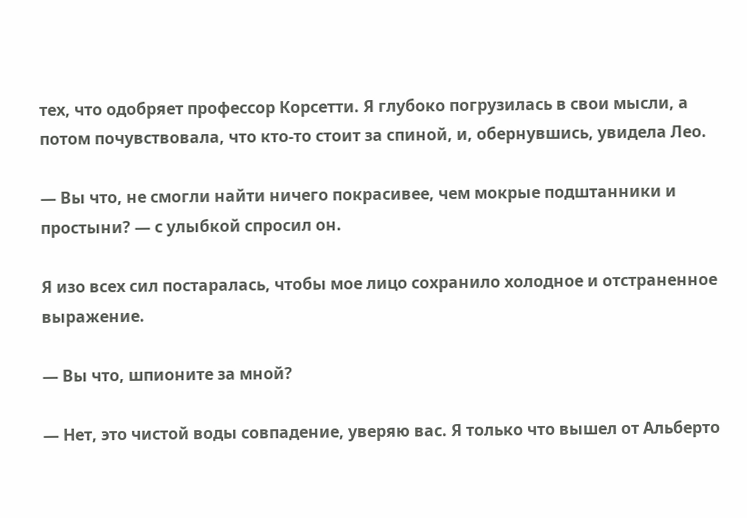тех, что одобряет профессор Корсетти. Я глубоко погрузилась в свои мысли, а потом почувствовала, что кто-то стоит за спиной, и, обернувшись, увидела Лео.

— Вы что, не смогли найти ничего покрасивее, чем мокрые подштанники и простыни? — с улыбкой спросил он.

Я изо всех сил постаралась, чтобы мое лицо сохранило холодное и отстраненное выражение.

— Вы что, шпионите за мной?

— Нет, это чистой воды совпадение, уверяю вас. Я только что вышел от Альберто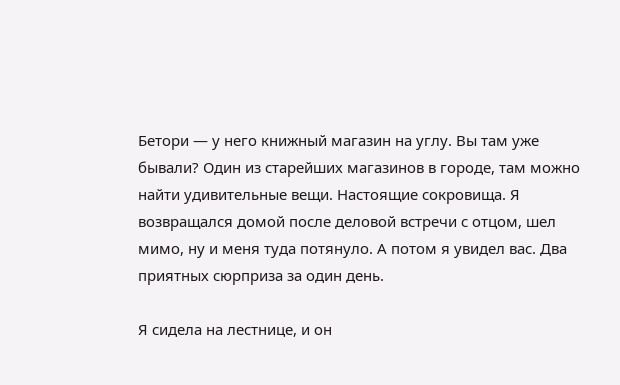Бетори — у него книжный магазин на углу. Вы там уже бывали? Один из старейших магазинов в городе, там можно найти удивительные вещи. Настоящие сокровища. Я возвращался домой после деловой встречи с отцом, шел мимо, ну и меня туда потянуло. А потом я увидел вас. Два приятных сюрприза за один день.

Я сидела на лестнице, и он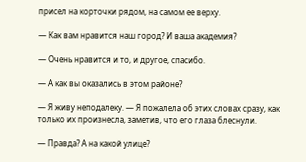присел на корточки рядом, на самом ее верху.

— Как вам нравится наш город? И ваша академия?

— Очень нравится и то, и другое, спасибо.

— А как вы оказались в этом районе?

— Я живу неподалеку. — Я пожалела об этих словах сразу, как только их произнесла, заметив, что его глаза блеснули.

— Правда? А на какой улице?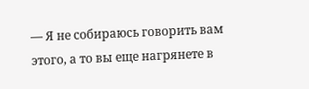— Я не собираюсь говорить вам этого, а то вы еще нагрянете в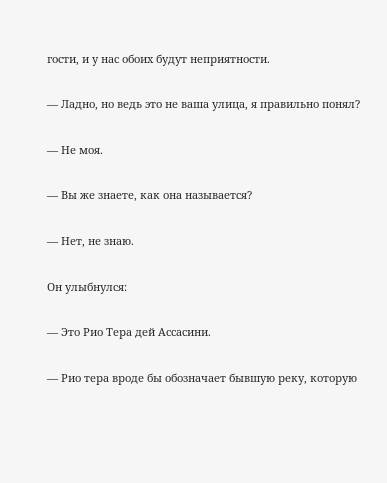гости, и у нас обоих будут неприятности.

— Ладно, но ведь это не ваша улица, я правильно понял?

— Не моя.

— Вы же знаете, как она называется?

— Нет, не знаю.

Он улыбнулся:

— Это Рио Тера дей Ассасини.

— Рио тера вроде бы обозначает бывшую реку, которую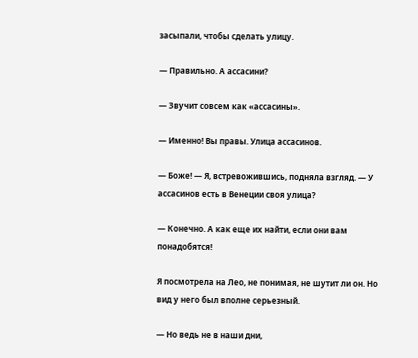засыпали, чтобы сделать улицу.

— Правильно. А ассасини?

— Звучит совсем как «ассасины».

— Именно! Вы правы. Улица ассасинов.

— Боже! — Я, встревожившись, подняла взгляд. — У ассасинов есть в Венеции своя улица?

— Конечно. А как еще их найти, если они вам понадобятся!

Я посмотрела на Лео, не понимая, не шутит ли он. Но вид у него был вполне серьезный.

— Но ведь не в наши дни,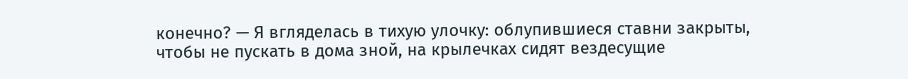конечно? — Я вгляделась в тихую улочку: облупившиеся ставни закрыты, чтобы не пускать в дома зной, на крылечках сидят вездесущие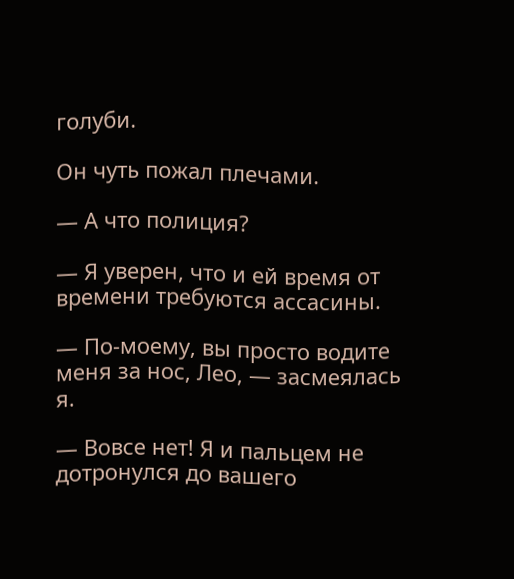голуби.

Он чуть пожал плечами.

— А что полиция?

— Я уверен, что и ей время от времени требуются ассасины.

— По-моему, вы просто водите меня за нос, Лео, — засмеялась я.

— Вовсе нет! Я и пальцем не дотронулся до вашего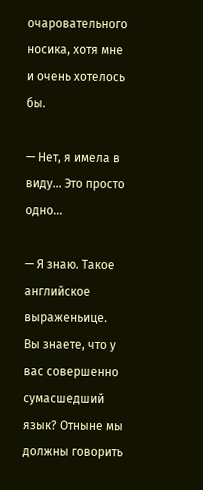очаровательного носика, хотя мне и очень хотелось бы.

— Нет, я имела в виду… Это просто одно…

— Я знаю. Такое английское выраженьице. Вы знаете, что у вас совершенно сумасшедший язык? Отныне мы должны говорить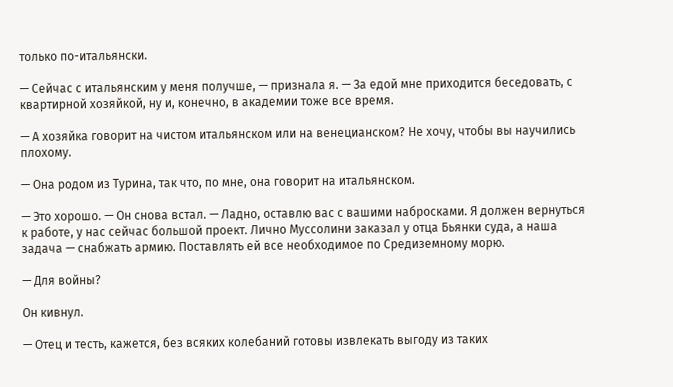только по-итальянски.

— Сейчас с итальянским у меня получше, — признала я. — За едой мне приходится беседовать, с квартирной хозяйкой, ну и, конечно, в академии тоже все время.

— А хозяйка говорит на чистом итальянском или на венецианском? Не хочу, чтобы вы научились плохому.

— Она родом из Турина, так что, по мне, она говорит на итальянском.

— Это хорошо. — Он снова встал. — Ладно, оставлю вас с вашими набросками. Я должен вернуться к работе, у нас сейчас большой проект. Лично Муссолини заказал у отца Бьянки суда, а наша задача — снабжать армию. Поставлять ей все необходимое по Средиземному морю.

— Для войны?

Он кивнул.

— Отец и тесть, кажется, без всяких колебаний готовы извлекать выгоду из таких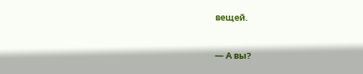вещей.

— А вы?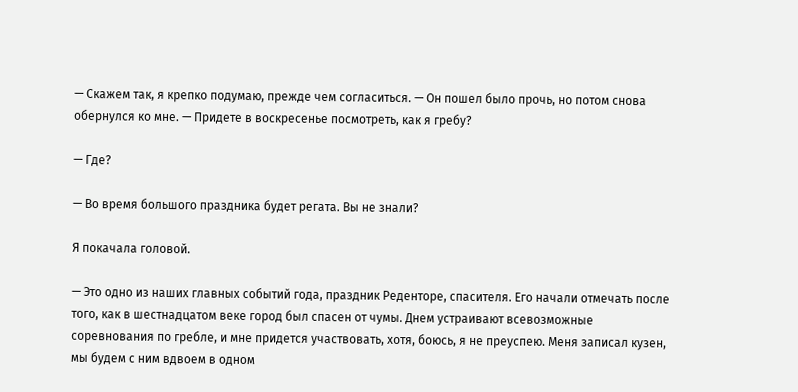— Скажем так, я крепко подумаю, прежде чем согласиться. — Он пошел было прочь, но потом снова обернулся ко мне. — Придете в воскресенье посмотреть, как я гребу?

— Где?

— Во время большого праздника будет регата. Вы не знали?

Я покачала головой.

— Это одно из наших главных событий года, праздник Реденторе, спасителя. Его начали отмечать после того, как в шестнадцатом веке город был спасен от чумы. Днем устраивают всевозможные соревнования по гребле, и мне придется участвовать, хотя, боюсь, я не преуспею. Меня записал кузен, мы будем с ним вдвоем в одном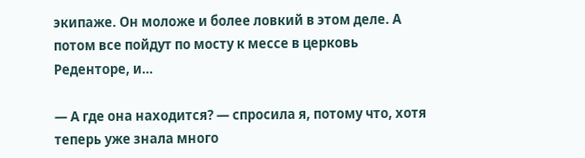экипаже. Он моложе и более ловкий в этом деле. А потом все пойдут по мосту к мессе в церковь Реденторе, и…

— А где она находится? — спросила я, потому что, хотя теперь уже знала много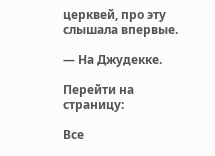церквей, про эту слышала впервые.

— На Джудекке.

Перейти на страницу:

Все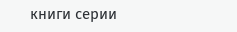книги серии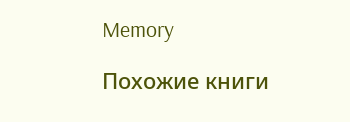Memory

Похожие книги